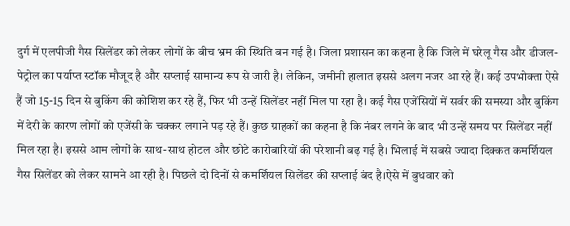दुर्ग में एलपीजी गैस सिलेंडर को लेकर लोगों के बीच भ्रम की स्थिति बन गई है। जिला प्रशासन का कहना है कि जिले में घरेलू गैस और डीजल-पेट्रोल का पर्याप्त स्टॉक मौजूद है और सप्लाई सामान्य रूप से जारी है। लेकिन, जमीनी हालात इससे अलग नजर आ रहे हैं। कई उपभोक्ता ऐसे हैं जो 15-15 दिन से बुकिंग की कोशिश कर रहे हैं, फिर भी उन्हें सिलेंडर नहीं मिल पा रहा है। कई गैस एजेंसियों में सर्वर की समस्या और बुकिंग में देरी के कारण लोगों को एजेंसी के चक्कर लगाने पड़ रहे हैं। कुछ ग्राहकों का कहना है कि नंबर लगने के बाद भी उन्हें समय पर सिलेंडर नहीं मिल रहा है। इससे आम लोगों के साथ-साथ होटल और छोटे कारोबारियों की परेशानी बढ़ गई है। भिलाई में सबसे ज्यादा दिक्कत कमर्शियल गैस सिलेंडर को लेकर सामने आ रही है। पिछले दो दिनों से कमर्शियल सिलेंडर की सप्लाई बंद है।ऐसे में बुधवार को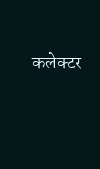कलेक्टर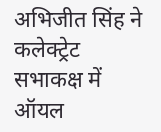अभिजीत सिंह ने कलेक्ट्रेट सभाकक्ष में ऑयल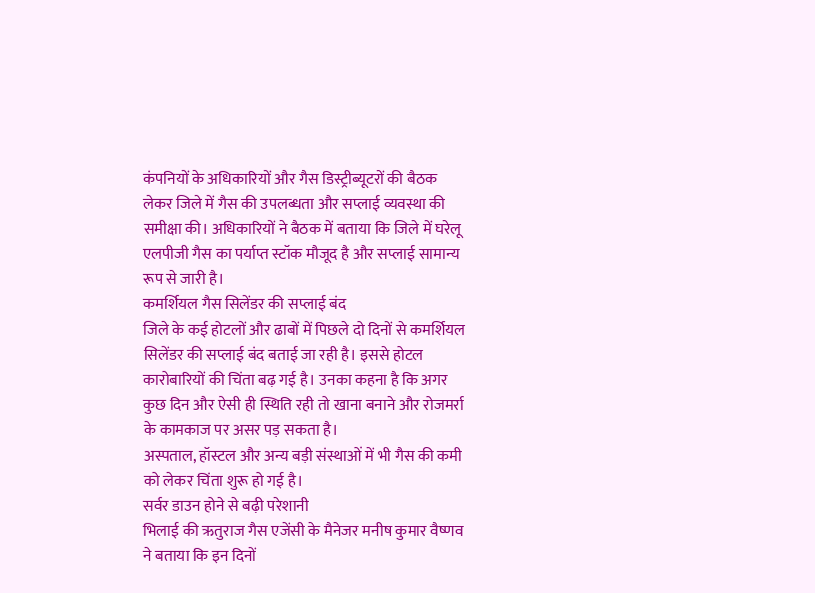कंपनियों के अधिकारियों और गैस डिस्ट्रीब्यूटरों की बैठक लेकर जिले में गैस की उपलब्धता और सप्लाई व्यवस्था की समीक्षा की। अधिकारियों ने बैठक में बताया कि जिले में घरेलू एलपीजी गैस का पर्याप्त स्टॉक मौजूद है और सप्लाई सामान्य रूप से जारी है।
कमर्शियल गैस सिलेंडर की सप्लाई बंद
जिले के कई होटलों और ढाबों में पिछले दो दिनों से कमर्शियल सिलेंडर की सप्लाई बंद बताई जा रही है। इससे होटल कारोबारियों की चिंता बढ़ गई है। उनका कहना है कि अगर कुछ दिन और ऐसी ही स्थिति रही तो खाना बनाने और रोजमर्रा के कामकाज पर असर पड़ सकता है।
अस्पताल, हॉस्टल और अन्य बड़ी संस्थाओं में भी गैस की कमी को लेकर चिंता शुरू हो गई है।
सर्वर डाउन होने से बढ़ी परेशानी
भिलाई की ऋतुराज गैस एजेंसी के मैनेजर मनीष कुमार वैष्णव ने बताया कि इन दिनों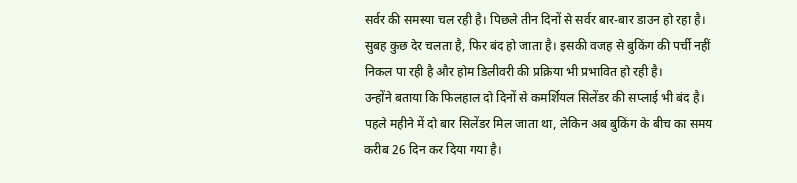सर्वर की समस्या चल रही है। पिछले तीन दिनों से सर्वर बार-बार डाउन हो रहा है। सुबह कुछ देर चलता है, फिर बंद हो जाता है। इसकी वजह से बुकिंग की पर्ची नहीं निकल पा रही है और होम डिलीवरी की प्रक्रिया भी प्रभावित हो रही है।
उन्होंने बताया कि फिलहाल दो दिनों से कमर्शियल सिलेंडर की सप्लाई भी बंद है। पहले महीने में दो बार सिलेंडर मिल जाता था, लेकिन अब बुकिंग के बीच का समय करीब 26 दिन कर दिया गया है।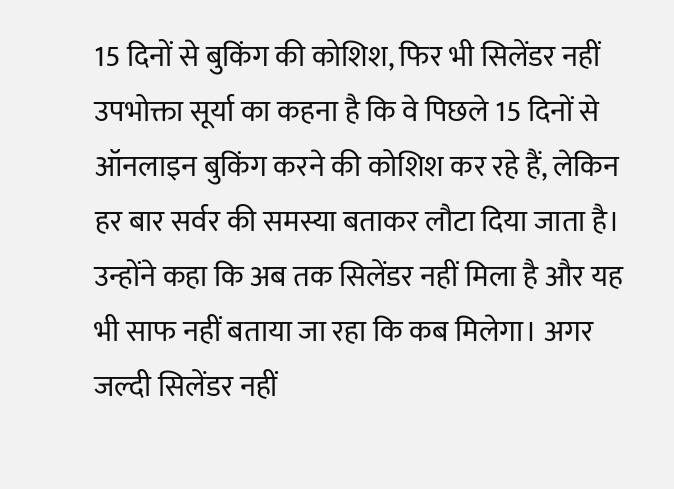15 दिनों से बुकिंग की कोशिश, फिर भी सिलेंडर नहीं
उपभोक्ता सूर्या का कहना है कि वे पिछले 15 दिनों से ऑनलाइन बुकिंग करने की कोशिश कर रहे हैं, लेकिन हर बार सर्वर की समस्या बताकर लौटा दिया जाता है।
उन्होंने कहा कि अब तक सिलेंडर नहीं मिला है और यह भी साफ नहीं बताया जा रहा कि कब मिलेगा। अगर जल्दी सिलेंडर नहीं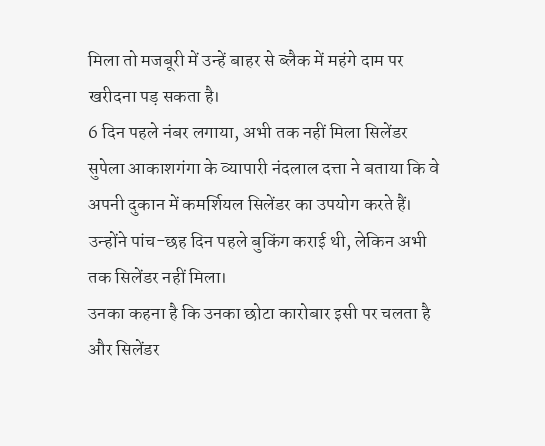मिला तो मजबूरी में उन्हें बाहर से ब्लैक में महंगे दाम पर खरीदना पड़ सकता है।
6 दिन पहले नंबर लगाया, अभी तक नहीं मिला सिलेंडर
सुपेला आकाशगंगा के व्यापारी नंदलाल दत्ता ने बताया कि वे अपनी दुकान में कमर्शियल सिलेंडर का उपयोग करते हैं। उन्होंने पांच-छह दिन पहले बुकिंग कराई थी, लेकिन अभी तक सिलेंडर नहीं मिला।
उनका कहना है कि उनका छोटा कारोबार इसी पर चलता है और सिलेंडर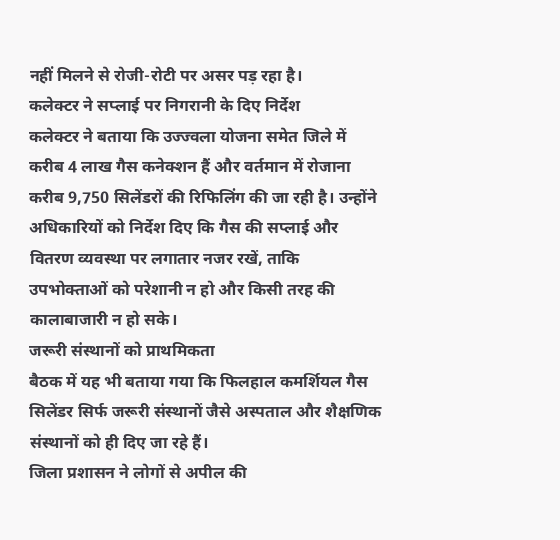नहीं मिलने से रोजी-रोटी पर असर पड़ रहा है।
कलेक्टर ने सप्लाई पर निगरानी के दिए निर्देश
कलेक्टर ने बताया कि उज्ज्वला योजना समेत जिले में करीब 4 लाख गैस कनेक्शन हैं और वर्तमान में रोजाना करीब 9,750 सिलेंडरों की रिफिलिंग की जा रही है। उन्होंने अधिकारियों को निर्देश दिए कि गैस की सप्लाई और वितरण व्यवस्था पर लगातार नजर रखें, ताकि उपभोक्ताओं को परेशानी न हो और किसी तरह की कालाबाजारी न हो सके।
जरूरी संस्थानों को प्राथमिकता
बैठक में यह भी बताया गया कि फिलहाल कमर्शियल गैस सिलेंडर सिर्फ जरूरी संस्थानों जैसे अस्पताल और शैक्षणिक संस्थानों को ही दिए जा रहे हैं।
जिला प्रशासन ने लोगों से अपील की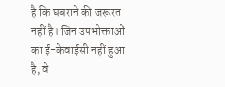है कि घबराने की जरूरत नहीं है। जिन उपभोक्ताओं का ई-केवाईसी नहीं हुआ है, वे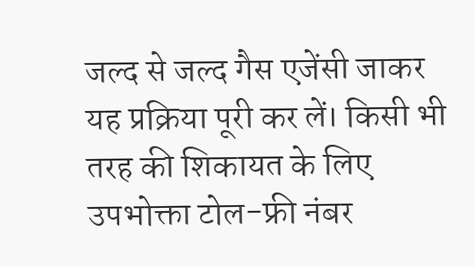जल्द से जल्द गैस एजेंसी जाकर यह प्रक्रिया पूरी कर लें। किसी भी तरह की शिकायत के लिए उपभोक्ता टोल-फ्री नंबर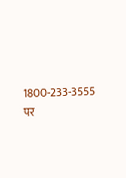1800-233-3555 पर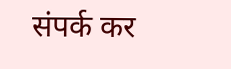संपर्क कर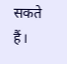सकते हैं।